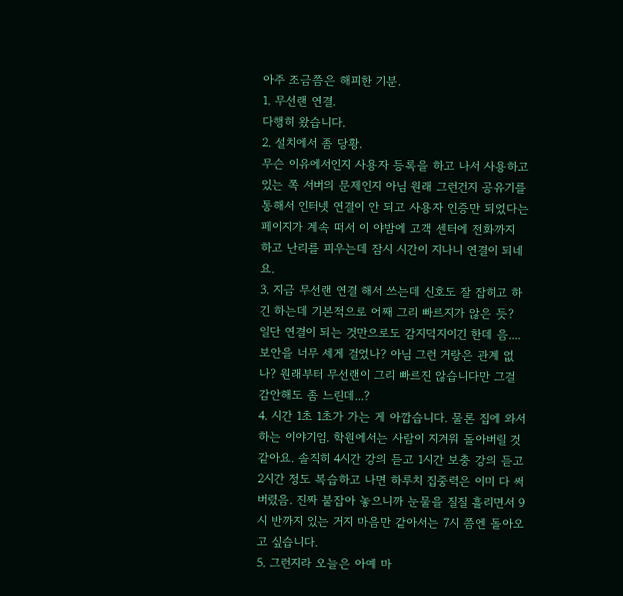아주 조금쯤은 해피한 기분.
1. 무선랜 연결.
다행히 왔습니다.
2. 설치에서 좀 당황.
무슨 이유에서인지 사용자 등록을 하고 나서 사용하고 있는 쪽 서버의 문제인지 아님 원래 그런건지 공유기를 통해서 인터넷 연결이 안 되고 사용자 인증만 되었다는 페이지가 계속 떠서 이 야밤에 고객 센터에 전화까지 하고 난리를 피우는데 잠시 시간이 지나니 연결이 되네요.
3. 지금 무선랜 연결 해서 쓰는데 신호도 잘 잡히고 하긴 하는데 기본적으로 어째 그리 빠르지가 않은 듯?
일단 연결이 되는 것만으로도 감지덕지이긴 한데 음....보안을 너무 세게 걸었나? 아님 그런 거랑은 관계 없나? 원래부터 무선랜이 그리 빠르진 않습니다만 그걸 감안해도 좀 느린데...?
4. 시간 1초 1초가 가는 게 아깝습니다. 물론 집에 와서 하는 이야기임. 학원에서는 사람이 지겨워 돌아버릴 것 같아요. 솔직히 4시간 강의 듣고 1시간 보충 강의 듣고 2시간 정도 복습하고 나면 하루치 집중력은 이미 다 써버렸음. 진짜 붙잡아 놓으니까 눈물을 질질 흘리면서 9시 반까지 있는 거지 마음만 같아서는 7시 쯤엔 돌아오고 싶습니다.
5. 그런지라 오늘은 아예 마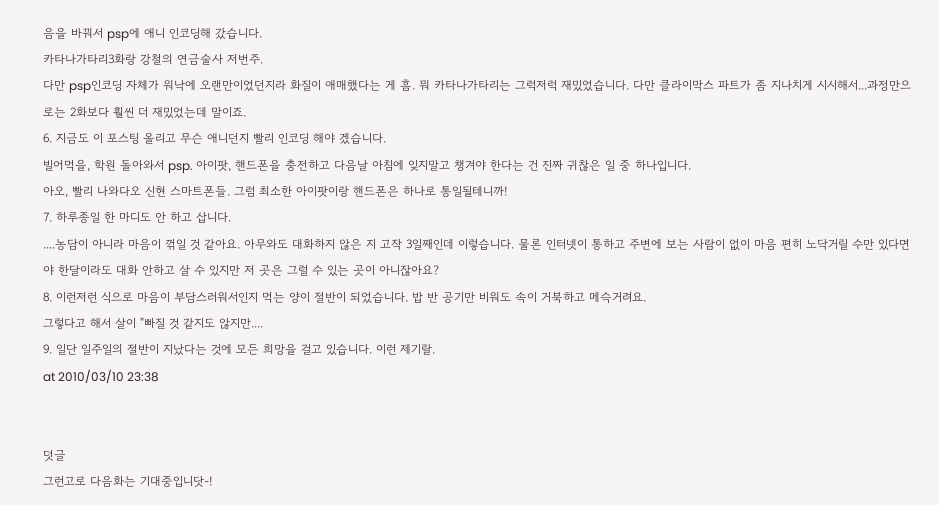음을 바꿔서 psp에 애니 인코딩해 갔습니다.
카타나가타리3화랑 강철의 연금술사 저번주.
다만 psp인코딩 자체가 워낙에 오랜만이었던지라 화질이 애매했다는 게 흠. 뭐 카타나가타리는 그럭저럭 재밌었습니다. 다만 클라이막스 파트가 좀 지나치게 시시해서...과정만으로는 2화보다 훨씬 더 재밌었는데 말이죠.
6. 지금도 이 포스팅 올리고 무슨 애니던지 빨리 인코딩 해야 겠습니다.
빌어먹을, 학원 돌아와서 psp. 아이팟, 핸드폰을 충전하고 다음날 아침에 잊지말고 챙겨야 한다는 건 진짜 귀찮은 일 중 하나입니다.
아오, 빨리 나와다오 신현 스마트폰들. 그럼 최소한 아이팟이랑 핸드폰은 하나로 통일될테니까!
7. 하루종일 한 마디도 안 하고 삽니다.
....농담이 아니라 마음이 꺾일 것 같아요. 아무와도 대화하지 않은 지 고작 3일째인데 이렇습니다. 물론 인터넷이 통하고 주변에 보는 사람이 없이 마음 편히 노닥거릴 수만 있다면야 한달이라도 대화 안하고 살 수 있지만 저 곳은 그럴 수 있는 곳이 아니잖아요?
8. 이런저런 식으로 마음이 부담스러워서인지 먹는 양이 절반이 되었습니다. 밥 반 공기만 비워도 속이 거북하고 메슥거려요.
그렇다고 해서 살이 "빠질 것 같지도 않지만....
9. 일단 일주일의 절반이 지났다는 것에 모든 희망을 걸고 있습니다. 이런 제기랄.
at 2010/03/10 23:38


덧글
그런고로 다음화는 기대중입니닷-!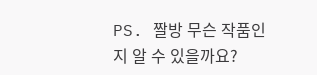PS. 짤방 무슨 작품인지 알 수 있을까요?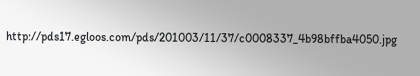http://pds17.egloos.com/pds/201003/11/37/c0008337_4b98bffba4050.jpg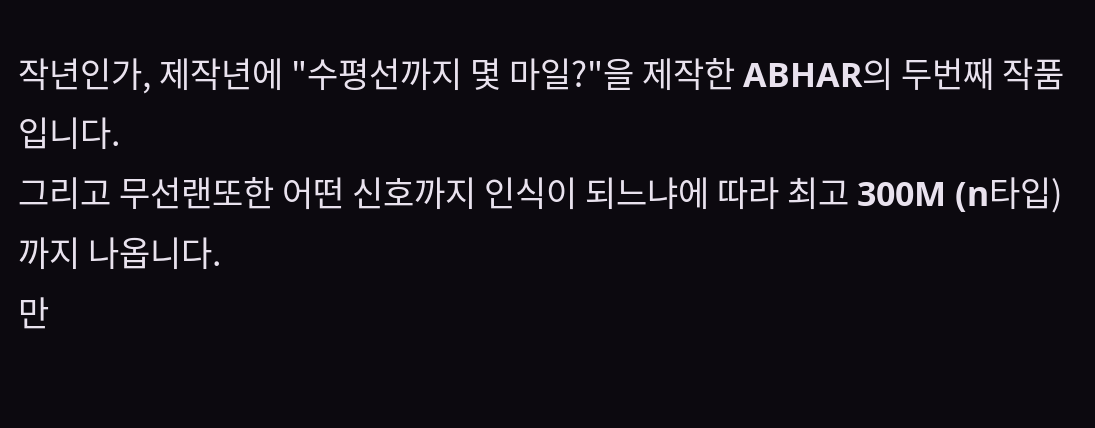작년인가, 제작년에 "수평선까지 몇 마일?"을 제작한 ABHAR의 두번째 작품입니다.
그리고 무선랜또한 어떤 신호까지 인식이 되느냐에 따라 최고 300M (n타입)까지 나옵니다.
만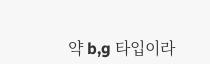약 b,g 타입이라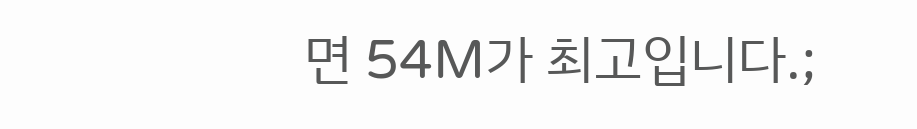면 54M가 최고입니다.;